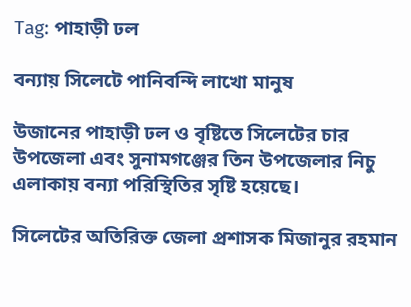Tag: পাহাড়ী ঢল

বন্যায় সিলেটে পানিবন্দি লাখো মানুষ

উজানের পাহাড়ী ঢল ও বৃষ্টিতে সিলেটের চার উপজেলা এবং সুনামগঞ্জের তিন উপজেলার নিচু এলাকায় বন্যা পরিস্থিতির সৃষ্টি হয়েছে।

সিলেটের অতিরিক্ত জেলা প্রশাসক মিজানুর রহমান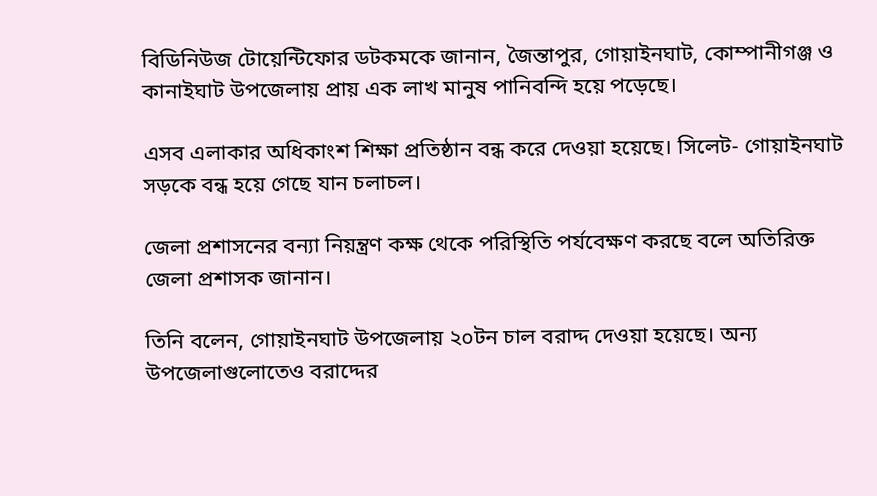বিডিনিউজ টোয়েন্টিফোর ডটকমকে জানান, জৈন্তাপুর, গোয়াইনঘাট, কোম্পানীগঞ্জ ও কানাইঘাট উপজেলায় প্রায় এক লাখ মানুষ পানিবন্দি হয়ে পড়েছে।

এসব এলাকার অধিকাংশ শিক্ষা প্রতিষ্ঠান বন্ধ করে দেওয়া হয়েছে। সিলেট- গোয়াইনঘাট সড়কে বন্ধ হয়ে গেছে যান চলাচল।

জেলা প্রশাসনের বন্যা নিয়ন্ত্রণ কক্ষ থেকে পরিস্থিতি পর্যবেক্ষণ করছে বলে অতিরিক্ত জেলা প্রশাসক জানান।

তিনি বলেন, গোয়াইনঘাট উপজেলায় ২০টন চাল বরাদ্দ দেওয়া হয়েছে। অন্য উপজেলাগুলোতেও বরাদ্দের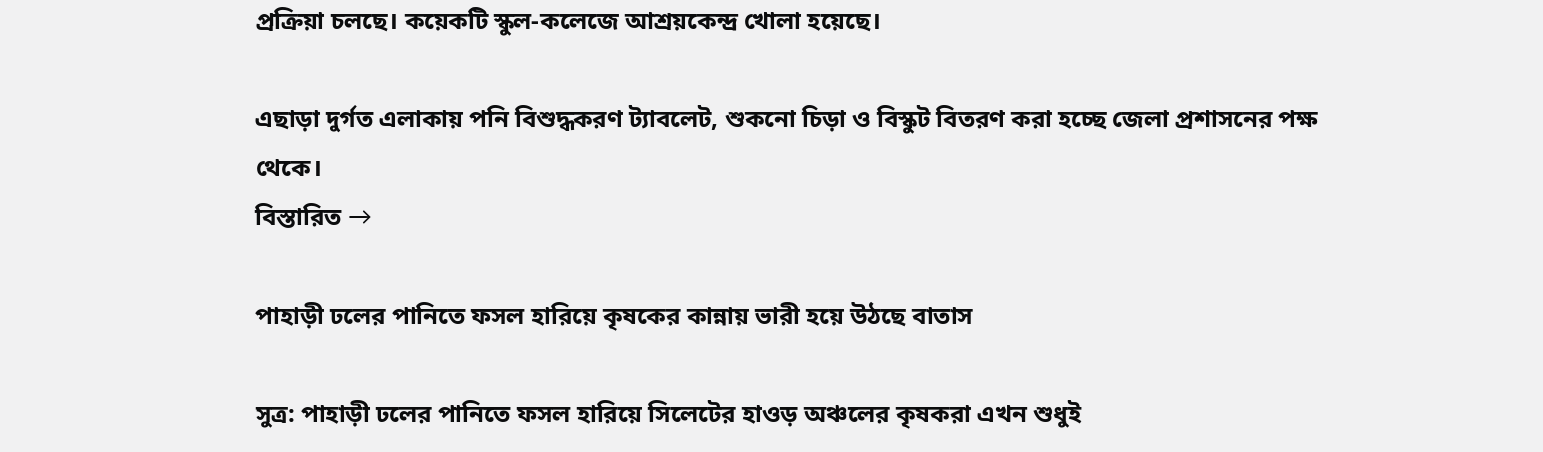প্রক্রিয়া চলছে। কয়েকটি স্কুল-কলেজে আশ্রয়কেন্দ্র খোলা হয়েছে।

এছাড়া দুর্গত এলাকায় পনি বিশুদ্ধকরণ ট্যাবলেট, শুকনো চিড়া ও বিস্কুট বিতরণ করা হচ্ছে জেলা প্রশাসনের পক্ষ থেকে।
বিস্তারিত →

পাহাড়ী ঢলের পানিতে ফসল হারিয়ে কৃষকের কান্নায় ভারী হয়ে উঠছে বাতাস

সুত্র: পাহাড়ী ঢলের পানিতে ফসল হারিয়ে সিলেটের হাওড় অঞ্চলের কৃষকরা এখন শুধুই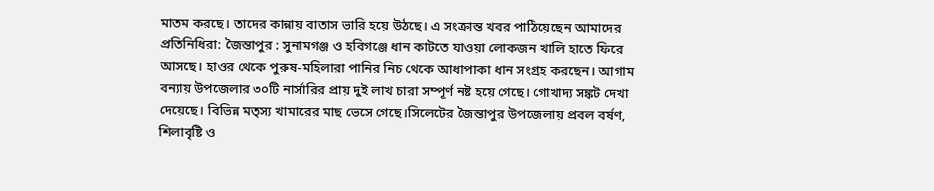মাতম করছে। তাদের কান্নায় বাতাস ভারি হয়ে উঠছে। এ সংক্রান্ত খবর পাঠিয়েছেন আমাদের প্রতিনিধিরা: জৈন্তাপুর : সুনামগঞ্জ ও হবিগঞ্জে ধান কাটতে যাওয়া লোকজন খালি হাতে ফিরে আসছে। হাওর থেকে পুরুষ-মহিলারা পানির নিচ থেকে আধাপাকা ধান সংগ্রহ করছেন। আগাম বন্যায় উপজেলার ৩০টি নার্সারির প্রায় দুই লাখ চারা সম্পূর্ণ নষ্ট হয়ে গেছে। গোখাদ্য সঙ্কট দেখা দেয়েছে। বিভিন্ন মত্স্য খামারের মাছ ভেসে গেছে।সিলেটের জৈন্তাপুর উপজেলায় প্রবল বর্ষণ, শিলাবৃষ্টি ও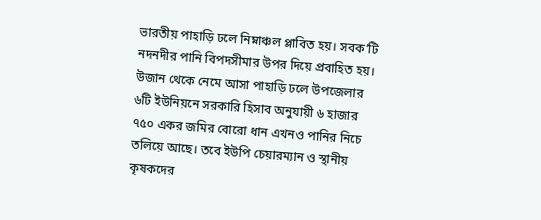ভারতীয় পাহাড়ি ঢলে নিম্নাঞ্চল প্লাবিত হয়। সবক’টি নদনদীর পানি বিপদসীমার উপর দিয়ে প্রবাহিত হয়। উজান থেকে নেমে আসা পাহাড়ি ঢলে উপজেলার ৬টি ইউনিয়নে সরকারি হিসাব অনুযায়ী ৬ হাজার ৭৫০ একর জমির বোরো ধান এখনও পানির নিচে তলিয়ে আছে। তবে ইউপি চেয়ারম্যান ও স্থানীয় কৃষকদের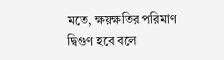মতে, ক্ষয়ক্ষতির পরিমাণ দ্বিগুণ হবে বলে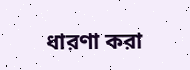ধারণা করা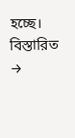হচ্ছে। বিস্তারিত →